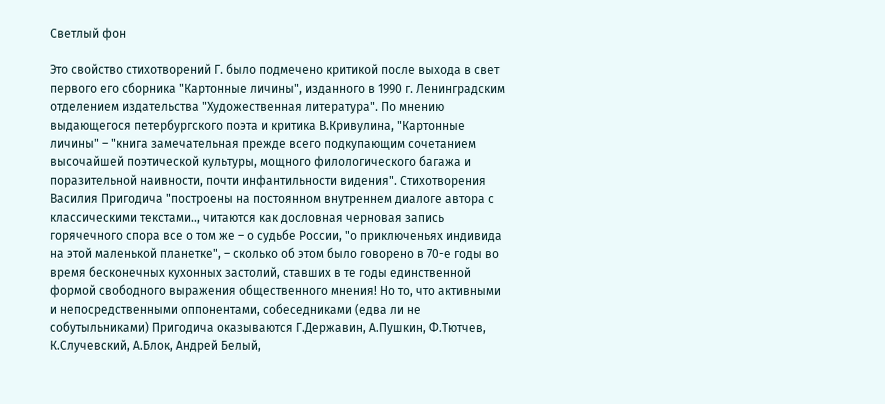Светлый фон

Это свойство стихотворений Г. было подмечено критикой после выхода в свет первого его сборника "Картонные личины", изданного в 1990 г. Ленинградским отделением издательства "Художественная литература". По мнению выдающегося петербургского поэта и критика В.Кривулина, "Картонные личины" – "книга замечательная прежде всего подкупающим сочетанием высочайшей поэтической культуры, мощного филологического багажа и поразительной наивности, почти инфантильности видения". Стихотворения Василия Пригодича "построены на постоянном внутреннем диалоге автора с классическими текстами.., читаются как дословная черновая запись горячечного спора все о том же – о судьбе России, "о приключеньях индивида на этой маленькой планетке", – сколько об этом было говорено в 70-е годы во время бесконечных кухонных застолий, ставших в те годы единственной формой свободного выражения общественного мнения! Но то, что активными и непосредственными оппонентами, собеседниками (едва ли не собутыльниками) Пригодича оказываются Г.Державин, А.Пушкин, Ф.Тютчев, К.Случевский, А.Блок, Андрей Белый,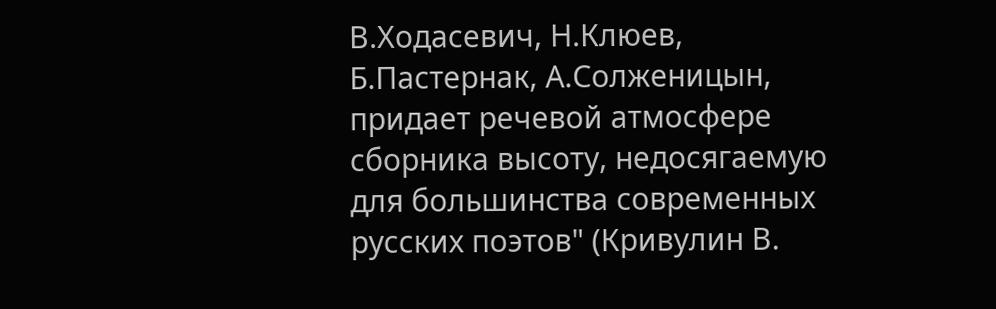В.Ходасевич, Н.Клюев, Б.Пастернак, А.Солженицын, придает речевой атмосфере сборника высоту, недосягаемую для большинства современных русских поэтов" (Кривулин В.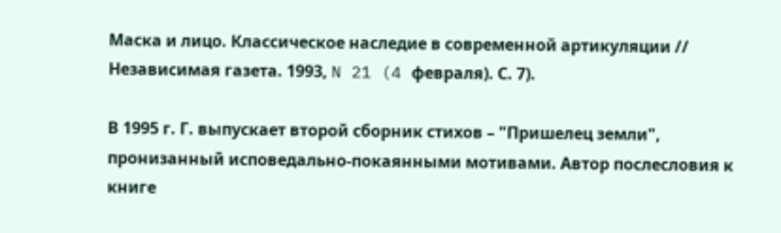Маска и лицо. Классическое наследие в современной артикуляции // Независимая газета. 1993, N 21 (4 февраля). С. 7).

В 1995 г. Г. выпускает второй сборник стихов – "Пришелец земли", пронизанный исповедально-покаянными мотивами. Автор послесловия к книге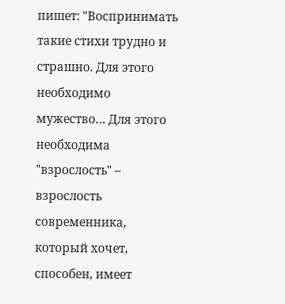пишет: "Воспринимать такие стихи трудно и страшно. Для этого необходимо мужество… Для этого необходима "взрослость" – взрослость современника, который хочет, способен, имеет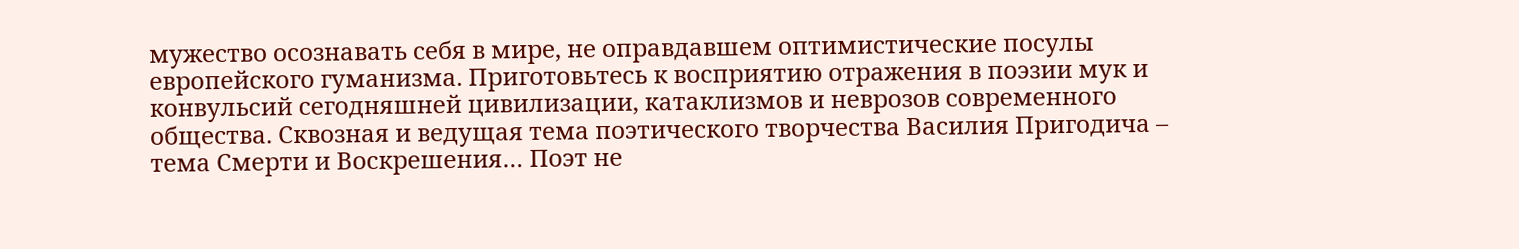мужество осознавать себя в мире, не оправдавшем оптимистические посулы европейского гуманизма. Приготовьтесь к восприятию отражения в поэзии мук и конвульсий сегодняшней цивилизации, катаклизмов и неврозов современного общества. Сквозная и ведущая тема поэтического творчества Василия Пригодича – тема Смерти и Воскрешения… Поэт не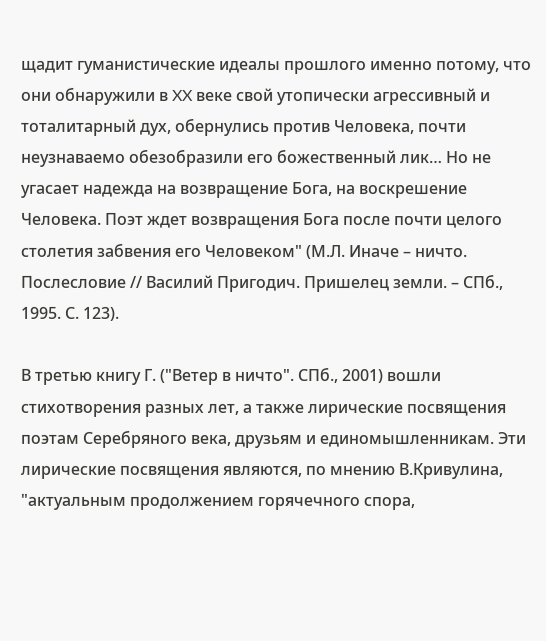щадит гуманистические идеалы прошлого именно потому, что они обнаружили в XX веке свой утопически агрессивный и тоталитарный дух, обернулись против Человека, почти неузнаваемо обезобразили его божественный лик… Но не угасает надежда на возвращение Бога, на воскрешение Человека. Поэт ждет возвращения Бога после почти целого столетия забвения его Человеком" (М.Л. Иначе – ничто. Послесловие // Василий Пригодич. Пришелец земли. – СПб., 1995. С. 123).

В третью книгу Г. ("Ветер в ничто". СПб., 2001) вошли стихотворения разных лет, а также лирические посвящения поэтам Серебряного века, друзьям и единомышленникам. Эти лирические посвящения являются, по мнению В.Кривулина, "актуальным продолжением горячечного спора,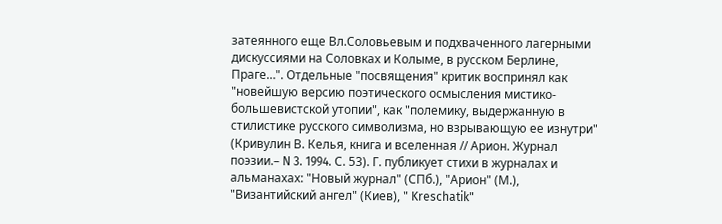затеянного еще Вл.Соловьевым и подхваченного лагерными дискуссиями на Соловках и Колыме, в русском Берлине, Праге…". Отдельные "посвящения" критик воспринял как "новейшую версию поэтического осмысления мистико-большевистской утопии", как "полемику, выдержанную в стилистике русского символизма, но взрывающую ее изнутри" (Кривулин В. Келья, книга и вселенная // Арион. Журнал поэзии.– N 3. 1994. С. 53). Г. публикует стихи в журналах и альманахах: "Новый журнал" (СПб.), "Арион" (М.), "Византийский ангел" (Киев), " Kreschatik"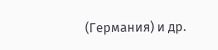(Германия) и др.